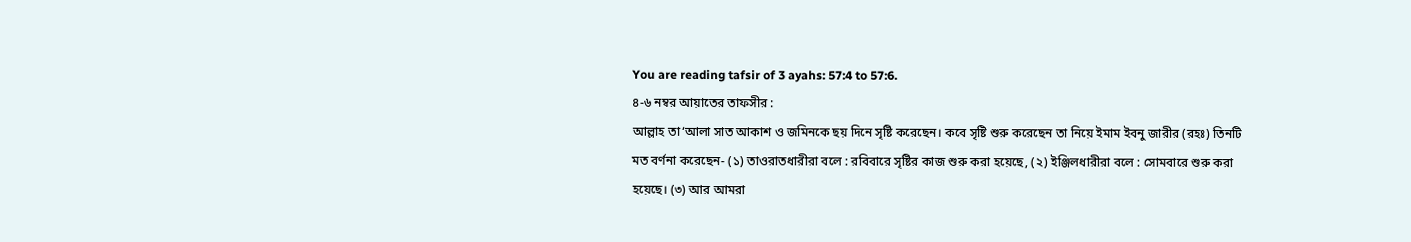You are reading tafsir of 3 ayahs: 57:4 to 57:6.
৪-৬ নম্বর আয়াতের তাফসীর :
আল্লাহ তা‘আলা সাত আকাশ ও জমিনকে ছয় দিনে সৃষ্টি করেছেন। কবে সৃষ্টি শুরু করেছেন তা নিয়ে ইমাম ইবনু জারীর (রহঃ) তিনটি মত বর্ণনা করেছেন- (১) তাওরাতধারীরা বলে : রবিবারে সৃষ্টির কাজ শুরু করা হয়েছে, (২) ইঞ্জিলধারীরা বলে : সোমবারে শুরু করা হয়েছে। (৩) আর আমরা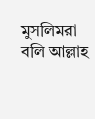মুসলিমরা বলি আল্লাহ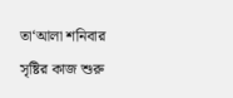তা‘আলা শনিবার সৃষ্টির কাজ শুরু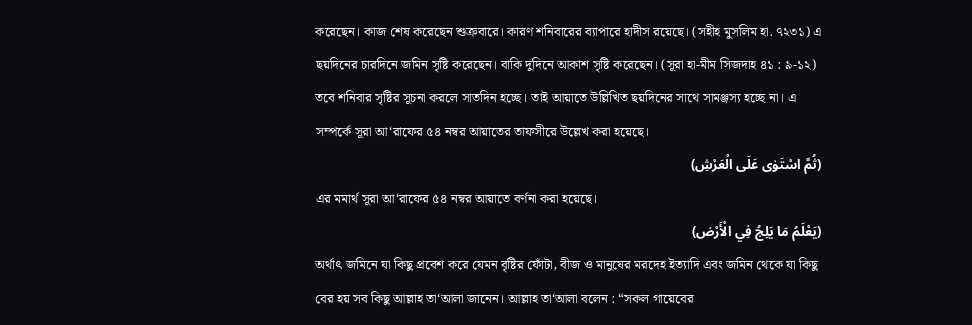করেছেন। কাজ শেষ করেছেন শুক্রবারে। কারণ শনিবারের ব্যাপারে হাদীস রয়েছে। (সহীহ মুসলিম হা. ৭২৩১) এ ছয়দিনের চারদিনে জমিন সৃষ্টি করেছেন। বাকি দুদিনে আকাশ সৃষ্টি করেছেন। (সূরা হা-মীম সিজদাহ ৪১ : ৯-১২) তবে শনিবার সৃষ্টির সূচনা করলে সাতদিন হচ্ছে। তাই আয়াতে উল্লিখিত ছয়দিনের সাথে সামঞ্জস্য হচ্ছে না। এ সম্পর্কে সূরা আ‘রাফের ৫৪ নম্বর আয়াতের তাফসীরে উল্লেখ করা হয়েছে।
(ثُمَّ اسْتَوٰی عَلَی الْعَرْشِ)
এর মমার্থ সূরা আ‘রাফের ৫৪ নম্বর আয়াতে বর্ণনা করা হয়েছে।
(يَعْلَمُ مَا يَلِجُ فِي الْأَرْض)
অর্থাৎ জমিনে যা কিছু প্রবেশ করে যেমন বৃষ্টির ফোঁটা, বীজ ও মানুষের মরদেহ ইত্যাদি এবং জমিন থেকে যা কিছু বের হয় সব কিছু আল্লাহ তা‘আলা জানেন। আল্লাহ তা‘আলা বলেন : “সকল গায়েবের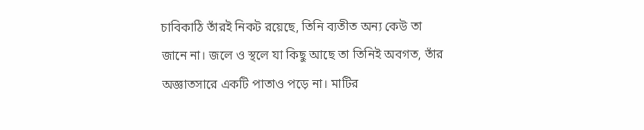চাবিকাঠি তাঁরই নিকট রয়েছে, তিনি ব্যতীত অন্য কেউ তা জানে না। জলে ও স্থলে যা কিছু আছে তা তিনিই অবগত, তাঁর অজ্ঞাতসারে একটি পাতাও পড়ে না। মাটির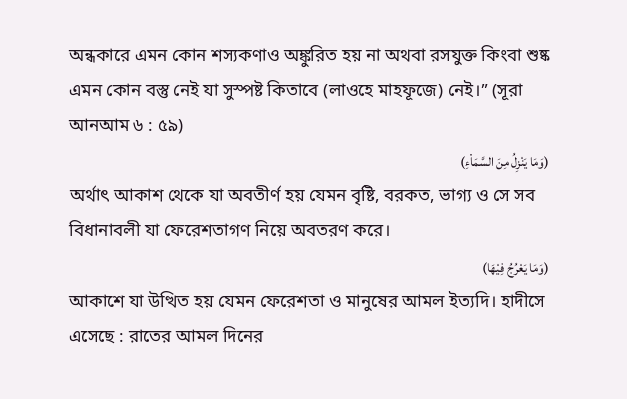অন্ধকারে এমন কোন শস্যকণাও অঙ্কুরিত হয় না অথবা রসযুক্ত কিংবা শুষ্ক এমন কোন বস্তু নেই যা সুস্পষ্ট কিতাবে (লাওহে মাহফূজে) নেই।” (সূরা আনআম ৬ : ৫৯)
(وَمَا يَنْزِلُ مِنَ السَّمَا۬ءِ)
অর্থাৎ আকাশ থেকে যা অবতীর্ণ হয় যেমন বৃষ্টি, বরকত, ভাগ্য ও সে সব বিধানাবলী যা ফেরেশতাগণ নিয়ে অবতরণ করে।
(وَمَا يَعْرُجُ فِيْهَا)
আকাশে যা উত্থিত হয় যেমন ফেরেশতা ও মানুষের আমল ইত্যদি। হাদীসে এসেছে : রাতের আমল দিনের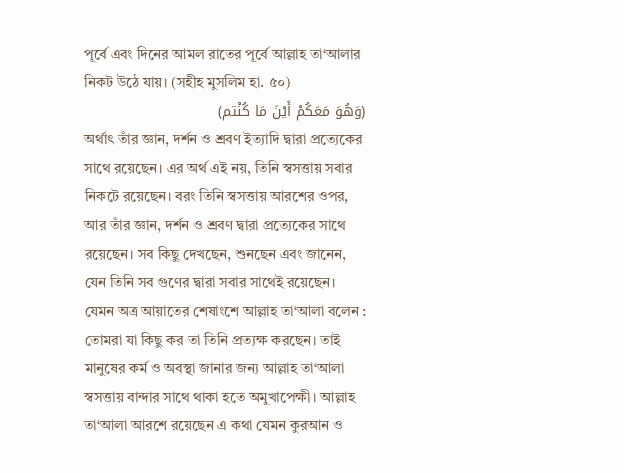পূর্বে এবং দিনের আমল রাতের পূর্বে আল্লাহ তা‘আলার নিকট উঠে যায়। (সহীহ মুসলিম হা. ৫০)
(وَهُوَ مَعَكُمْ أَيْنَ مَا كُنْتم)
অর্থাৎ তাঁর জ্ঞান, দর্শন ও শ্রবণ ইত্যাদি দ্বারা প্রত্যেকের সাথে রয়েছেন। এর অর্থ এই নয়, তিনি স্বসত্তায় সবার নিকটে রয়েছেন। বরং তিনি স্বসত্তায় আরশের ওপর, আর তাঁর জ্ঞান, দর্শন ও শ্রবণ দ্বারা প্রত্যেকের সাথে রয়েছেন। সব কিছু দেখছেন, শুনছেন এবং জানেন, যেন তিনি সব গুণের দ্বারা সবার সাথেই রয়েছেন। যেমন অত্র আয়াতের শেষাংশে আল্লাহ তা‘আলা বলেন : তোমরা যা কিছু কর তা তিনি প্রত্যক্ষ করছেন। তাই মানুষের কর্ম ও অবস্থা জানার জন্য আল্লাহ তা‘আলা স্বসত্তায় বান্দার সাথে থাকা হতে অমুখাপেক্ষী। আল্লাহ তা‘আলা আরশে রয়েছেন এ কথা যেমন কুরআন ও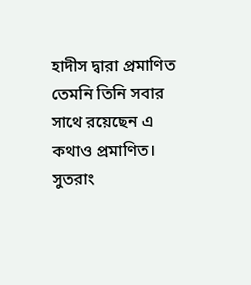হাদীস দ্বারা প্রমাণিত তেমনি তিনি সবার সাথে রয়েছেন এ কথাও প্রমাণিত। সুতরাং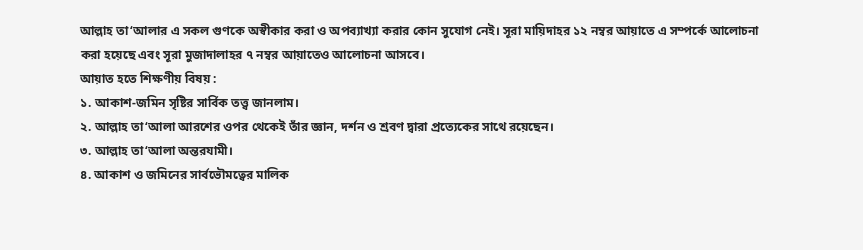আল্লাহ তা‘আলার এ সকল গুণকে অস্বীকার করা ও অপব্যাখ্যা করার কোন সুযোগ নেই। সূরা মায়িদাহর ১২ নম্বর আয়াতে এ সম্পর্কে আলোচনা করা হয়েছে এবং সূরা মুজাদালাহর ৭ নম্বর আয়াতেও আলোচনা আসবে।
আয়াত হতে শিক্ষণীয় বিষয় :
১. আকাশ-জমিন সৃষ্টির সার্বিক তত্ত্ব জানলাম।
২. আল্লাহ তা‘আলা আরশের ওপর থেকেই তাঁর জ্ঞান, দর্শন ও শ্রবণ দ্বারা প্রত্যেকের সাথে রয়েছেন।
৩. আল্লাহ তা‘আলা অন্তরযামী।
৪. আকাশ ও জমিনের সার্বভৌমত্বের মালিক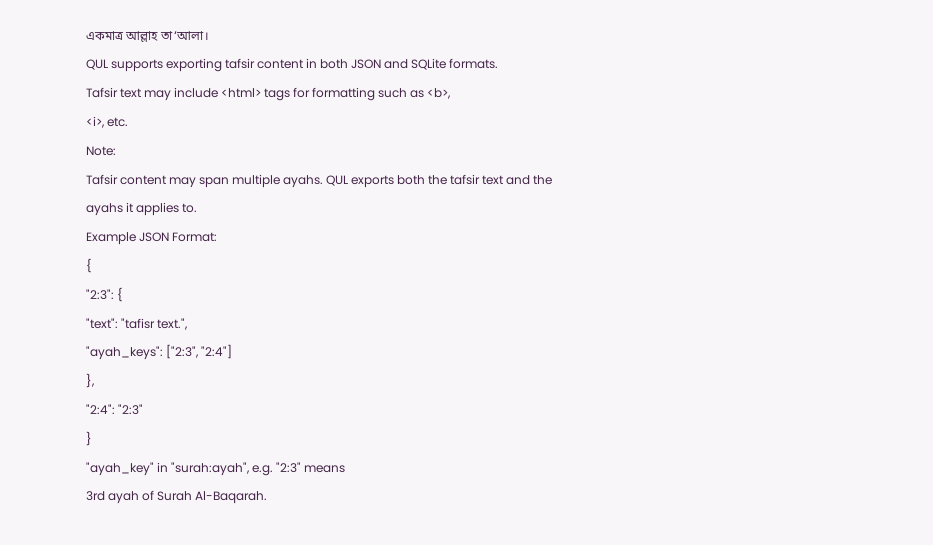একমাত্র আল্লাহ তা‘আলা।
QUL supports exporting tafsir content in both JSON and SQLite formats.
Tafsir text may include <html> tags for formatting such as <b>,
<i>, etc.
Note:
Tafsir content may span multiple ayahs. QUL exports both the tafsir text and the ayahs it applies to.
Example JSON Format:
{
"2:3": {
"text": "tafisr text.",
"ayah_keys": ["2:3", "2:4"]
},
"2:4": "2:3"
}
"ayah_key" in "surah:ayah", e.g. "2:3" means
3rd ayah of Surah Al-Baqarah.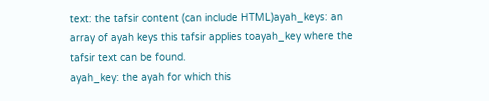text: the tafsir content (can include HTML)ayah_keys: an array of ayah keys this tafsir applies toayah_key where the tafsir text can be found.
ayah_key: the ayah for which this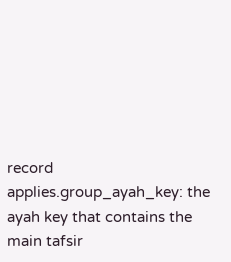record applies.group_ayah_key: the ayah key that contains the main tafsir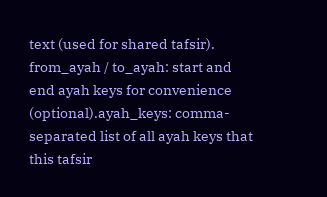text (used for shared tafsir).
from_ayah / to_ayah: start and end ayah keys for convenience (optional).ayah_keys: comma-separated list of all ayah keys that this tafsir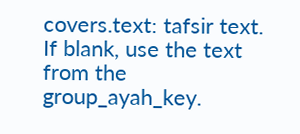covers.text: tafsir text. If blank, use the text from the group_ayah_key.